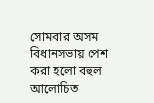সোমবার অসম বিধানসভায় পেশ করা হলো বহুল আলোচিত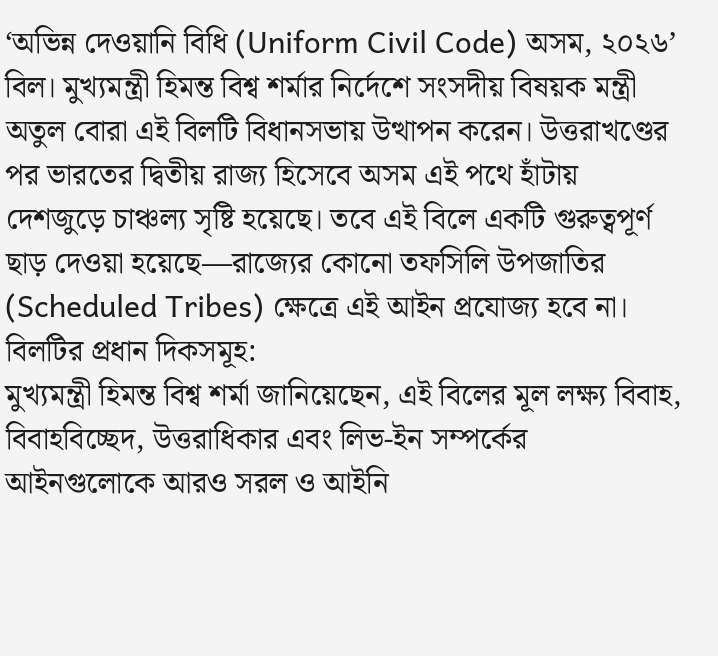‘অভিন্ন দেওয়ানি বিধি (Uniform Civil Code) অসম, ২০২৬’ বিল। মুখ্যমন্ত্রী হিমন্ত বিশ্ব শর্মার নির্দেশে সংসদীয় বিষয়ক মন্ত্রী অতুল বোরা এই বিলটি বিধানসভায় উত্থাপন করেন। উত্তরাখণ্ডের পর ভারতের দ্বিতীয় রাজ্য হিসেবে অসম এই পথে হাঁটায় দেশজুড়ে চাঞ্চল্য সৃষ্টি হয়েছে। তবে এই বিলে একটি গুরুত্বপূর্ণ ছাড় দেওয়া হয়েছে—রাজ্যের কোনো তফসিলি উপজাতির (Scheduled Tribes) ক্ষেত্রে এই আইন প্রযোজ্য হবে না।
বিলটির প্রধান দিকসমূহ:
মুখ্যমন্ত্রী হিমন্ত বিশ্ব শর্মা জানিয়েছেন, এই বিলের মূল লক্ষ্য বিবাহ, বিবাহবিচ্ছেদ, উত্তরাধিকার এবং লিভ-ইন সম্পর্কের আইনগুলোকে আরও সরল ও আইনি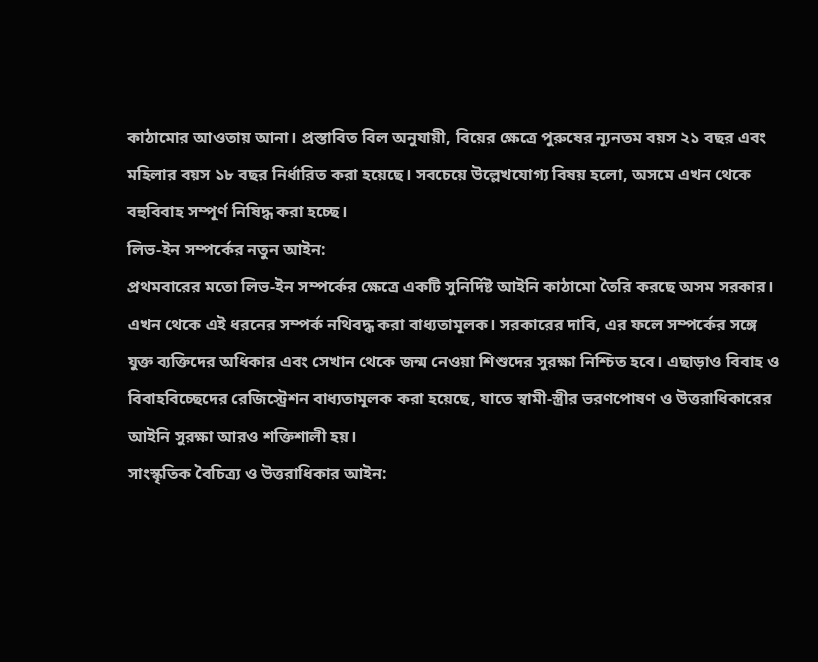কাঠামোর আওতায় আনা। প্রস্তাবিত বিল অনুযায়ী, বিয়ের ক্ষেত্রে পুরুষের ন্যূনতম বয়স ২১ বছর এবং মহিলার বয়স ১৮ বছর নির্ধারিত করা হয়েছে। সবচেয়ে উল্লেখযোগ্য বিষয় হলো, অসমে এখন থেকে বহুবিবাহ সম্পূর্ণ নিষিদ্ধ করা হচ্ছে।
লিভ-ইন সম্পর্কের নতুন আইন:
প্রথমবারের মতো লিভ-ইন সম্পর্কের ক্ষেত্রে একটি সুনির্দিষ্ট আইনি কাঠামো তৈরি করছে অসম সরকার। এখন থেকে এই ধরনের সম্পর্ক নথিবদ্ধ করা বাধ্যতামূলক। সরকারের দাবি, এর ফলে সম্পর্কের সঙ্গে যুক্ত ব্যক্তিদের অধিকার এবং সেখান থেকে জন্ম নেওয়া শিশুদের সুরক্ষা নিশ্চিত হবে। এছাড়াও বিবাহ ও বিবাহবিচ্ছেদের রেজিস্ট্রেশন বাধ্যতামূলক করা হয়েছে, যাতে স্বামী-স্ত্রীর ভরণপোষণ ও উত্তরাধিকারের আইনি সুরক্ষা আরও শক্তিশালী হয়।
সাংস্কৃতিক বৈচিত্র্য ও উত্তরাধিকার আইন: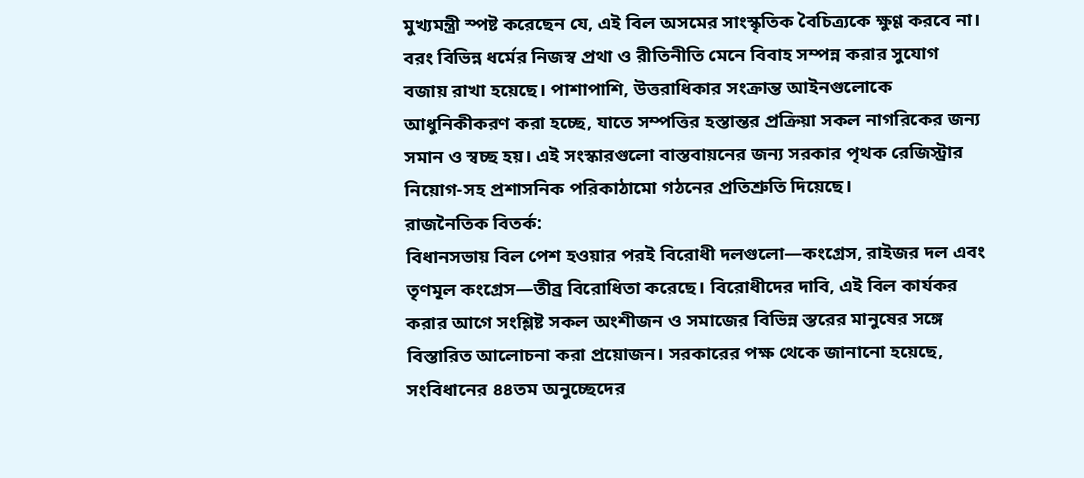মুখ্যমন্ত্রী স্পষ্ট করেছেন যে, এই বিল অসমের সাংস্কৃতিক বৈচিত্র্যকে ক্ষুণ্ণ করবে না। বরং বিভিন্ন ধর্মের নিজস্ব প্রথা ও রীতিনীতি মেনে বিবাহ সম্পন্ন করার সুযোগ বজায় রাখা হয়েছে। পাশাপাশি, উত্তরাধিকার সংক্রান্ত আইনগুলোকে আধুনিকীকরণ করা হচ্ছে, যাতে সম্পত্তির হস্তান্তর প্রক্রিয়া সকল নাগরিকের জন্য সমান ও স্বচ্ছ হয়। এই সংস্কারগুলো বাস্তবায়নের জন্য সরকার পৃথক রেজিস্ট্রার নিয়োগ-সহ প্রশাসনিক পরিকাঠামো গঠনের প্রতিশ্রুতি দিয়েছে।
রাজনৈতিক বিতর্ক:
বিধানসভায় বিল পেশ হওয়ার পরই বিরোধী দলগুলো—কংগ্রেস, রাইজর দল এবং তৃণমূল কংগ্রেস—তীব্র বিরোধিতা করেছে। বিরোধীদের দাবি, এই বিল কার্যকর করার আগে সংশ্লিষ্ট সকল অংশীজন ও সমাজের বিভিন্ন স্তরের মানুষের সঙ্গে বিস্তারিত আলোচনা করা প্রয়োজন। সরকারের পক্ষ থেকে জানানো হয়েছে, সংবিধানের ৪৪তম অনুচ্ছেদের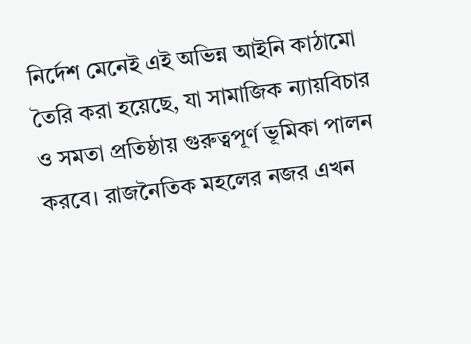নির্দেশ মেনেই এই অভিন্ন আইনি কাঠামো তৈরি করা হয়েছে, যা সামাজিক ন্যায়বিচার ও সমতা প্রতিষ্ঠায় গুরুত্বপূর্ণ ভূমিকা পালন করবে। রাজনৈতিক মহলের নজর এখন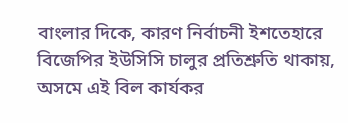বাংলার দিকে, কারণ নির্বাচনী ইশতেহারে বিজেপির ইউসিসি চালুর প্রতিশ্রুতি থাকায়, অসমে এই বিল কার্যকর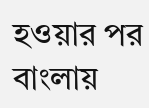হওয়ার পর বাংলায়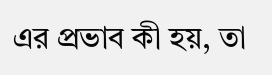এর প্রভাব কী হয়, তা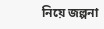নিয়ে জল্পনা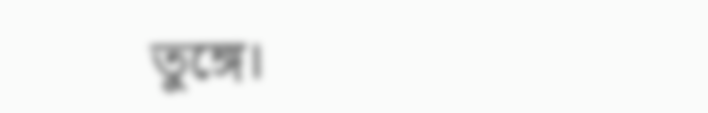তুঙ্গে।